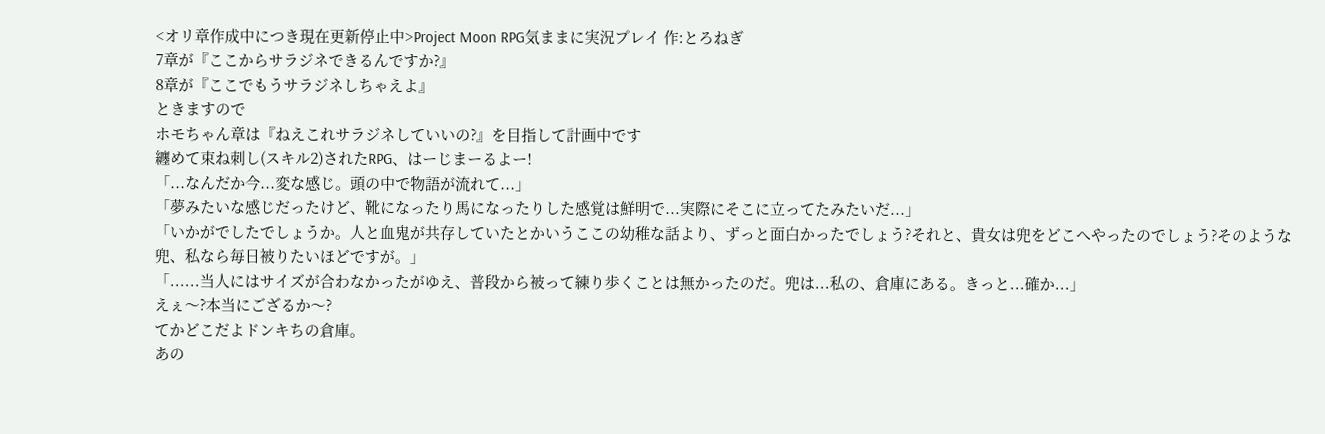<オリ章作成中につき現在更新停止中>Project Moon RPG気ままに実況プレイ 作:とろねぎ
7章が『ここからサラジネできるんですか?』
8章が『ここでもうサラジネしちゃえよ』
ときますので
ホモちゃん章は『ねえこれサラジネしていいの?』を目指して計画中です
纏めて束ね刺し(スキル2)されたRPG、はーじまーるよー!
「...なんだか今...変な感じ。頭の中で物語が流れて...」
「夢みたいな感じだったけど、靴になったり馬になったりした感覚は鮮明で...実際にそこに立ってたみたいだ...」
「いかがでしたでしょうか。人と血鬼が共存していたとかいうここの幼稚な話より、ずっと面白かったでしょう?それと、貴女は兜をどこへやったのでしょう?そのような兜、私なら毎日被りたいほどですが。」
「......当人にはサイズが合わなかったがゆえ、普段から被って練り歩くことは無かったのだ。兜は...私の、倉庫にある。きっと...確か...」
えぇ〜?本当にござるか〜?
てかどこだよドンキちの倉庫。
あの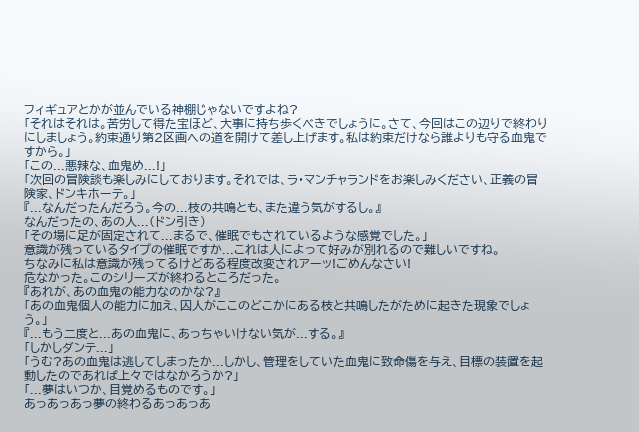フィギュアとかが並んでいる神棚じゃないですよね?
「それはそれは。苦労して得た宝ほど、大事に持ち歩くべきでしょうに。さて、今回はこの辺りで終わりにしましょう。約束通り第2区画への道を開けて差し上げます。私は約束だけなら誰よりも守る血鬼ですから。」
「この...悪辣な、血鬼め...!」
「次回の冒険談も楽しみにしております。それでは、ラ・マンチャランドをお楽しみください、正義の冒険家、ドンキホーテ。」
『...なんだったんだろう。今の...枝の共鳴とも、また違う気がするし。』
なんだったの、あの人...(ドン引き)
「その場に足が固定されて...まるで、催眠でもされているような感覚でした。」
意識が残っているタイプの催眠ですか...これは人によって好みが別れるので難しいですね。
ちなみに私は意識が残ってるけどある程度改変されアーッ!ごめんなさい!
危なかった。このシリーズが終わるところだった。
『あれが、あの血鬼の能力なのかな?』
「あの血鬼個人の能力に加え、囚人がここのどこかにある枝と共鳴したがために起きた現象でしょう。」
『...もう二度と...あの血鬼に、あっちゃいけない気が...する。』
「しかしダンテ...」
「うむ?あの血鬼は逃してしまったか...しかし、管理をしていた血鬼に致命傷を与え、目標の装置を起動したのであれば上々ではなかろうか?」
「...夢はいつか、目覚めるものです。」
あっあっあっ夢の終わるあっあっあ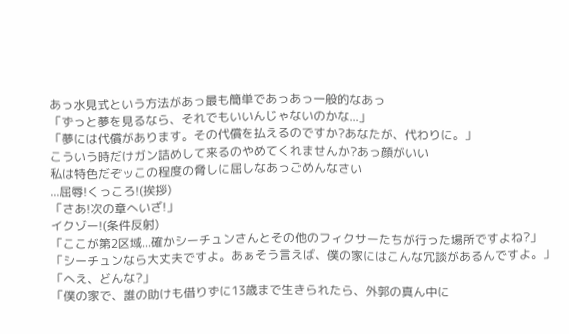あっ水見式という方法があっ最も簡単であっあっ一般的なあっ
「ずっと夢を見るなら、それでもいいんじゃないのかな...」
「夢には代償があります。その代償を払えるのですか?あなたが、代わりに。」
こういう時だけガン詰めして来るのやめてくれませんか?あっ顔がいい
私は特色だぞッこの程度の脅しに屈しなあっごめんなさい
...屈辱!くっころ!(挨拶)
「さあ!次の章へいざ!」
イクゾー!(条件反射)
「ここが第2区域...確かシーチュンさんとその他のフィクサーたちが行った場所ですよね?」
「シーチュンなら大丈夫ですよ。あぁそう言えば、僕の家にはこんな冗談があるんですよ。」
「へえ、どんな?」
「僕の家で、誰の助けも借りずに13歳まで生きられたら、外郭の真ん中に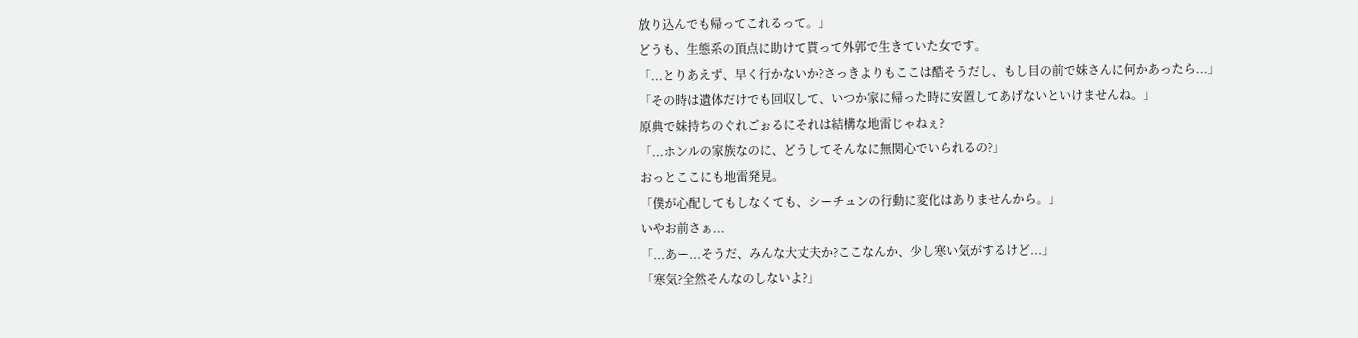放り込んでも帰ってこれるって。」
どうも、生態系の頂点に助けて貰って外郭で生きていた女です。
「...とりあえず、早く行かないか?さっきよりもここは酷そうだし、もし目の前で妹さんに何かあったら...」
「その時は遺体だけでも回収して、いつか家に帰った時に安置してあげないといけませんね。」
原典で妹持ちのぐれごぉるにそれは結構な地雷じゃねぇ?
「...ホンルの家族なのに、どうしてそんなに無関心でいられるの?」
おっとここにも地雷発見。
「僕が心配してもしなくても、シーチュンの行動に変化はありませんから。」
いやお前さぁ...
「...あー...そうだ、みんな大丈夫か?ここなんか、少し寒い気がするけど...」
「寒気?全然そんなのしないよ?」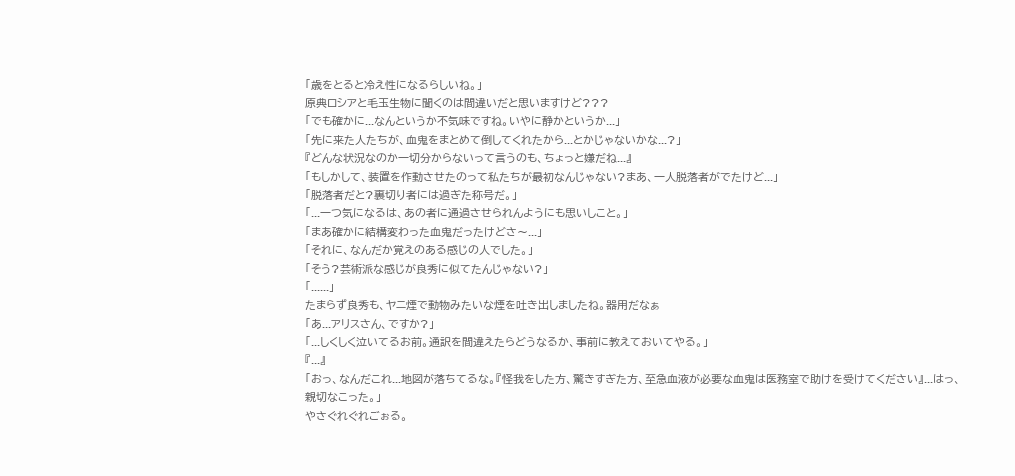「歳をとると冷え性になるらしいね。」
原典ロシアと毛玉生物に聞くのは間違いだと思いますけど???
「でも確かに...なんというか不気味ですね。いやに静かというか...」
「先に来た人たちが、血鬼をまとめて倒してくれたから...とかじゃないかな...?」
『どんな状況なのか一切分からないって言うのも、ちょっと嫌だね...』
「もしかして、装置を作動させたのって私たちが最初なんじゃない?まあ、一人脱落者がでたけど...」
「脱落者だと?裏切り者には過ぎた称号だ。」
「...一つ気になるは、あの者に通過させられんようにも思いしこと。」
「まあ確かに結構変わった血鬼だったけどさ〜...」
「それに、なんだか覚えのある感じの人でした。」
「そう?芸術派な感じが良秀に似てたんじゃない?」
「......」
たまらず良秀も、ヤニ煙で動物みたいな煙を吐き出しましたね。器用だなぁ
「あ...アリスさん、ですか?」
「...しくしく泣いてるお前。通訳を間違えたらどうなるか、事前に教えておいてやる。」
『...』
「おっ、なんだこれ...地図が落ちてるな。『怪我をした方、驚きすぎた方、至急血液が必要な血鬼は医務室で助けを受けてください』...はっ、親切なこった。」
やさぐれぐれごぉる。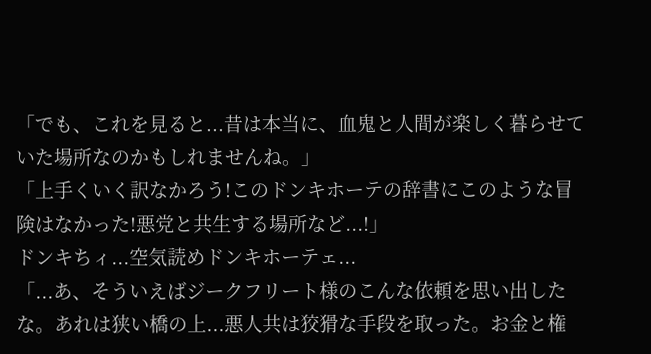「でも、これを見ると...昔は本当に、血鬼と人間が楽しく暮らせていた場所なのかもしれませんね。」
「上手くいく訳なかろう!このドンキホーテの辞書にこのような冒険はなかった!悪党と共生する場所など...!」
ドンキちィ...空気読めドンキホーテェ...
「...あ、そういえばジークフリート様のこんな依頼を思い出したな。あれは狭い橋の上...悪人共は狡猾な手段を取った。お金と権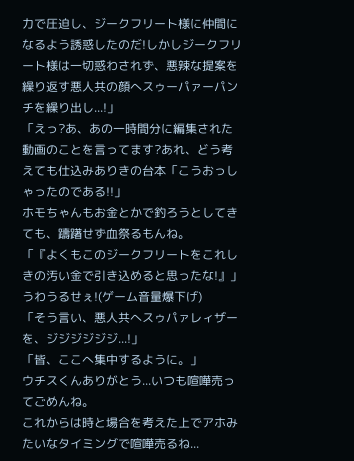力で圧迫し、ジークフリート様に仲間になるよう誘惑したのだ!しかしジークフリート様は一切惑わされず、悪辣な提案を繰り返す悪人共の顔へスゥーパァーパンチを繰り出し...!」
「えっ?あ、あの一時間分に編集された動画のことを言ってます?あれ、どう考えても仕込みありきの台本「こうおっしゃったのである!!」
ホモちゃんもお金とかで釣ろうとしてきても、躊躇せず血祭るもんね。
「『よくもこのジークフリートをこれしきの汚い金で引き込めると思ったな!』」
うわうるせぇ!(ゲーム音量爆下げ)
「そう言い、悪人共へスゥパァレィザーを、ジジジジジジ...!」
「皆、ここへ集中するように。」
ウチスくんありがとう...いつも喧嘩売ってごめんね。
これからは時と場合を考えた上でアホみたいなタイミングで喧嘩売るね...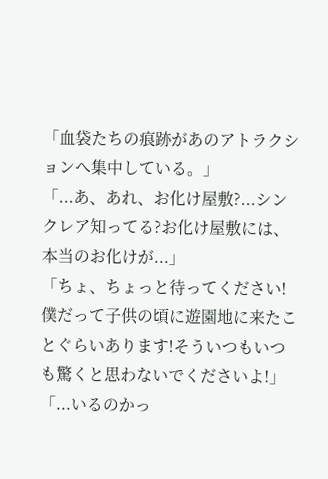「血袋たちの痕跡があのアトラクションへ集中している。」
「...あ、あれ、お化け屋敷?...シンクレア知ってる?お化け屋敷には、本当のお化けが...」
「ちょ、ちょっと待ってください!僕だって子供の頃に遊園地に来たことぐらいあります!そういつもいつも驚くと思わないでくださいよ!」
「...いるのかっ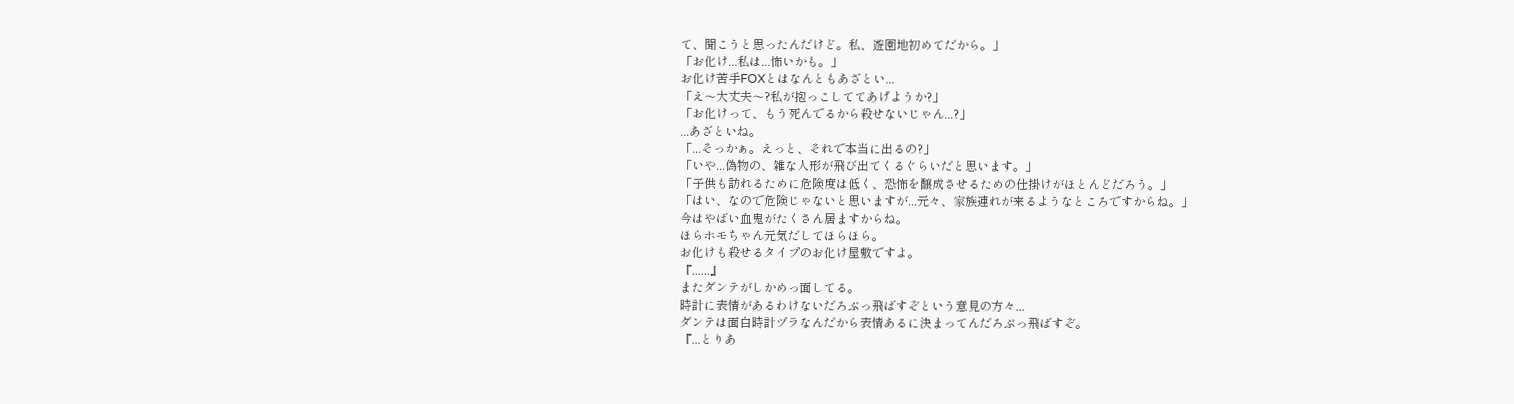て、聞こうと思ったんだけど。私、遊園地初めてだから。」
「お化け...私は...怖いかも。」
お化け苦手FOXとはなんともあざとい...
「え〜大丈夫〜?私が抱っこしててあげようか?」
「お化けって、もう死んでるから殺せないじゃん...?」
...あざといね。
「...そっかぁ。えっと、それで本当に出るの?」
「いや...偽物の、雑な人形が飛び出てくるぐらいだと思います。」
「子供も訪れるために危険度は低く、恐怖を醸成させるための仕掛けがほとんどだろう。」
「はい、なので危険じゃないと思いますが...元々、家族連れが来るようなところですからね。」
今はやばい血鬼がたくさん居ますからね。
ほらホモちゃん元気だしてほらほら。
お化けも殺せるタイプのお化け屋敷ですよ。
『......』
またダンテがしかめっ面してる。
時計に表情があるわけないだろぶっ飛ばすぞという意見の方々...
ダンテは面白時計ヅラなんだから表情あるに決まってんだろぶっ飛ばすぞ。
『...とりあ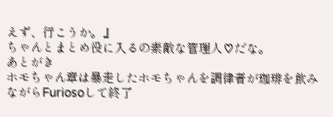えず、行こうか。』
ちゃんとまとめ役に入るの素敵な管理人♡だな。
あとがき
ホモちゃん章は暴走したホモちゃんを調律者が珈琲を飲みながらFuriosoして終了